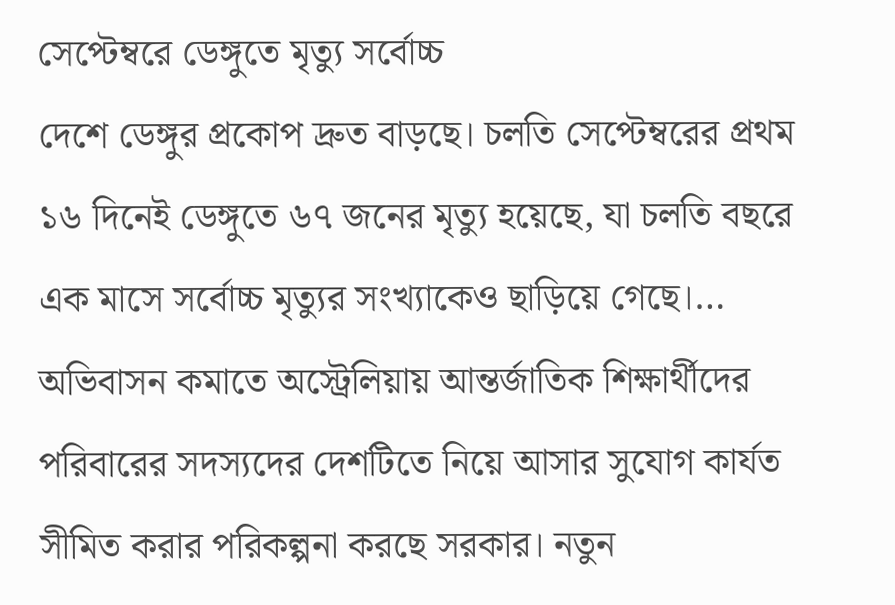সেপ্টেম্বরে ডেঙ্গুতে মৃত্যু সর্বোচ্চ
দেশে ডেঙ্গুর প্রকোপ দ্রুত বাড়ছে। চলতি সেপ্টেম্বরের প্রথম ১৬ দিনেই ডেঙ্গুতে ৬৭ জনের মৃত্যু হয়েছে, যা চলতি বছরে এক মাসে সর্বোচ্চ মৃত্যুর সংখ্যাকেও ছাড়িয়ে গেছে।…
অভিবাসন কমাতে অস্ট্রেলিয়ায় আন্তর্জাতিক শিক্ষার্থীদের পরিবারের সদস্যদের দেশটিতে নিয়ে আসার সুযোগ কার্যত সীমিত করার পরিকল্পনা করছে সরকার। নতুন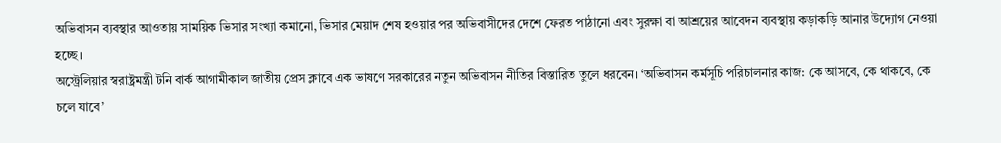অভিবাসন ব্যবস্থার আওতায় সাময়িক ভিসার সংখ্যা কমানো, ভিসার মেয়াদ শেষ হওয়ার পর অভিবাসীদের দেশে ফেরত পাঠানো এবং সুরক্ষা বা আশ্রয়ের আবেদন ব্যবস্থায় কড়াকড়ি আনার উদ্যোগ নেওয়া হচ্ছে।
অস্ট্রেলিয়ার স্বরাষ্ট্রমন্ত্রী টনি বার্ক আগামীকাল জাতীয় প্রেস ক্লাবে এক ভাষণে সরকারের নতুন অভিবাসন নীতির বিস্তারিত তুলে ধরবেন। ‘অভিবাসন কর্মসূচি পরিচালনার কাজ: কে আসবে, কে থাকবে, কে চলে যাবে’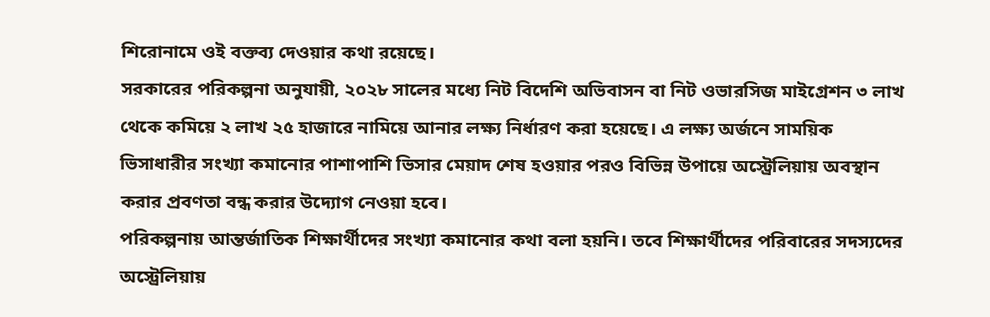শিরোনামে ওই বক্তব্য দেওয়ার কথা রয়েছে।
সরকারের পরিকল্পনা অনুযায়ী, ২০২৮ সালের মধ্যে নিট বিদেশি অভিবাসন বা নিট ওভারসিজ মাইগ্রেশন ৩ লাখ থেকে কমিয়ে ২ লাখ ২৫ হাজারে নামিয়ে আনার লক্ষ্য নির্ধারণ করা হয়েছে। এ লক্ষ্য অর্জনে সাময়িক ভিসাধারীর সংখ্যা কমানোর পাশাপাশি ভিসার মেয়াদ শেষ হওয়ার পরও বিভিন্ন উপায়ে অস্ট্রেলিয়ায় অবস্থান করার প্রবণতা বন্ধ করার উদ্যোগ নেওয়া হবে।
পরিকল্পনায় আন্তর্জাতিক শিক্ষার্থীদের সংখ্যা কমানোর কথা বলা হয়নি। তবে শিক্ষার্থীদের পরিবারের সদস্যদের অস্ট্রেলিয়ায়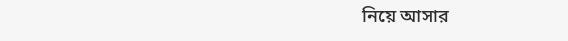নিয়ে আসার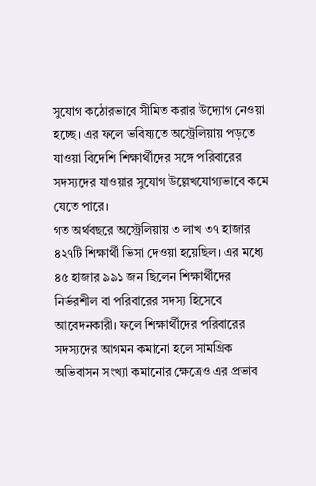সুযোগ কঠোরভাবে সীমিত করার উদ্যোগ নেওয়া হচ্ছে। এর ফলে ভবিষ্যতে অস্ট্রেলিয়ায় পড়তে যাওয়া বিদেশি শিক্ষার্থীদের সঙ্গে পরিবারের সদস্যদের যাওয়ার সুযোগ উল্লেখযোগ্যভাবে কমে যেতে পারে।
গত অর্থবছরে অস্ট্রেলিয়ায় ৩ লাখ ৩৭ হাজার ৪২৭টি শিক্ষার্থী ভিসা দেওয়া হয়েছিল। এর মধ্যে ৪৫ হাজার ৯৯১ জন ছিলেন শিক্ষার্থীদের নির্ভরশীল বা পরিবারের সদস্য হিসেবে আবেদনকারী। ফলে শিক্ষার্থীদের পরিবারের সদস্যদের আগমন কমানো হলে সামগ্রিক অভিবাসন সংখ্যা কমানোর ক্ষেত্রেও এর প্রভাব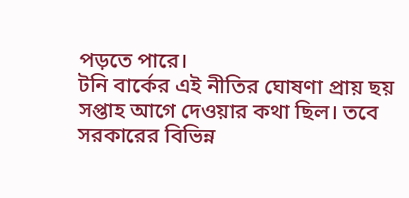পড়তে পারে।
টনি বার্কের এই নীতির ঘোষণা প্রায় ছয় সপ্তাহ আগে দেওয়ার কথা ছিল। তবে সরকারের বিভিন্ন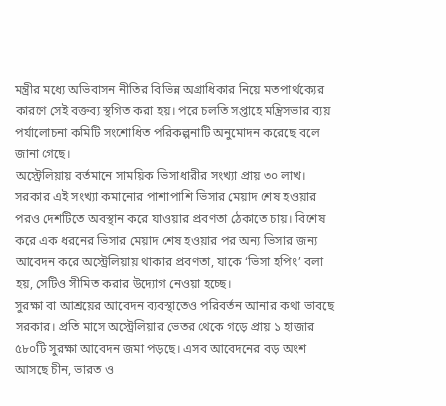মন্ত্রীর মধ্যে অভিবাসন নীতির বিভিন্ন অগ্রাধিকার নিয়ে মতপার্থক্যের কারণে সেই বক্তব্য স্থগিত করা হয়। পরে চলতি সপ্তাহে মন্ত্রিসভার ব্যয় পর্যালোচনা কমিটি সংশোধিত পরিকল্পনাটি অনুমোদন করেছে বলে জানা গেছে।
অস্ট্রেলিয়ায় বর্তমানে সাময়িক ভিসাধারীর সংখ্যা প্রায় ৩০ লাখ। সরকার এই সংখ্যা কমানোর পাশাপাশি ভিসার মেয়াদ শেষ হওয়ার পরও দেশটিতে অবস্থান করে যাওয়ার প্রবণতা ঠেকাতে চায়। বিশেষ করে এক ধরনের ভিসার মেয়াদ শেষ হওয়ার পর অন্য ভিসার জন্য আবেদন করে অস্ট্রেলিয়ায় থাকার প্রবণতা, যাকে ‘ভিসা হপিং’ বলা হয়, সেটিও সীমিত করার উদ্যোগ নেওয়া হচ্ছে।
সুরক্ষা বা আশ্রয়ের আবেদন ব্যবস্থাতেও পরিবর্তন আনার কথা ভাবছে সরকার। প্রতি মাসে অস্ট্রেলিয়ার ভেতর থেকে গড়ে প্রায় ১ হাজার ৫৮০টি সুরক্ষা আবেদন জমা পড়ছে। এসব আবেদনের বড় অংশ আসছে চীন, ভারত ও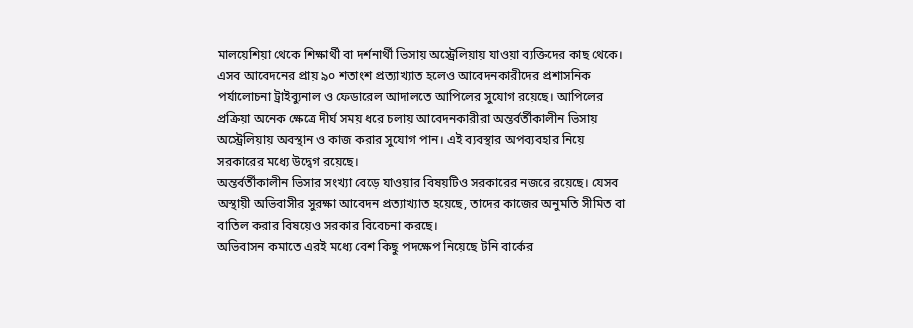মালয়েশিয়া থেকে শিক্ষার্থী বা দর্শনার্থী ভিসায় অস্ট্রেলিয়ায় যাওয়া ব্যক্তিদের কাছ থেকে।
এসব আবেদনের প্রায় ৯০ শতাংশ প্রত্যাখ্যাত হলেও আবেদনকারীদের প্রশাসনিক পর্যালোচনা ট্রাইব্যুনাল ও ফেডারেল আদালতে আপিলের সুযোগ রয়েছে। আপিলের প্রক্রিয়া অনেক ক্ষেত্রে দীর্ঘ সময় ধরে চলায় আবেদনকারীরা অন্তর্বর্তীকালীন ভিসায় অস্ট্রেলিয়ায় অবস্থান ও কাজ করার সুযোগ পান। এই ব্যবস্থার অপব্যবহার নিয়ে সরকারের মধ্যে উদ্বেগ রয়েছে।
অন্তর্বর্তীকালীন ভিসার সংখ্যা বেড়ে যাওয়ার বিষয়টিও সরকারের নজরে রয়েছে। যেসব অস্থায়ী অভিবাসীর সুরক্ষা আবেদন প্রত্যাখ্যাত হয়েছে, তাদের কাজের অনুমতি সীমিত বা বাতিল করার বিষয়েও সরকার বিবেচনা করছে।
অভিবাসন কমাতে এরই মধ্যে বেশ কিছু পদক্ষেপ নিয়েছে টনি বার্কের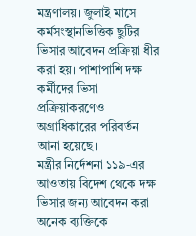মন্ত্রণালয়। জুলাই মাসে কর্মসংস্থানভিত্তিক ছুটির ভিসার আবেদন প্রক্রিয়া ধীর করা হয়। পাশাপাশি দক্ষ কর্মীদের ভিসা প্রক্রিয়াকরণেও অগ্রাধিকারের পরিবর্তন আনা হয়েছে।
মন্ত্রীর নির্দেশনা ১১৯-এর আওতায় বিদেশ থেকে দক্ষ ভিসার জন্য আবেদন করা অনেক ব্যক্তিকে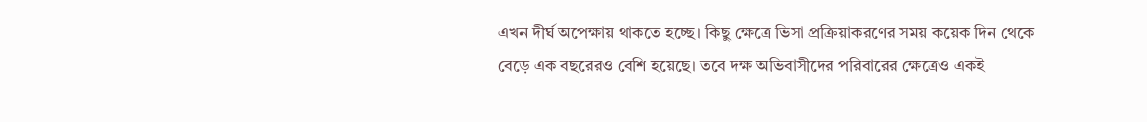এখন দীর্ঘ অপেক্ষায় থাকতে হচ্ছে। কিছু ক্ষেত্রে ভিসা প্রক্রিয়াকরণের সময় কয়েক দিন থেকে বেড়ে এক বছরেরও বেশি হয়েছে। তবে দক্ষ অভিবাসীদের পরিবারের ক্ষেত্রেও একই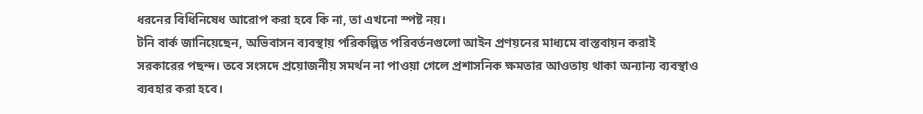ধরনের বিধিনিষেধ আরোপ করা হবে কি না, তা এখনো স্পষ্ট নয়।
টনি বার্ক জানিয়েছেন, অভিবাসন ব্যবস্থায় পরিকল্পিত পরিবর্তনগুলো আইন প্রণয়নের মাধ্যমে বাস্তবায়ন করাই সরকারের পছন্দ। তবে সংসদে প্রয়োজনীয় সমর্থন না পাওয়া গেলে প্রশাসনিক ক্ষমতার আওতায় থাকা অন্যান্য ব্যবস্থাও ব্যবহার করা হবে।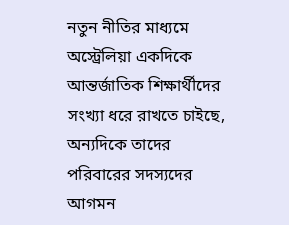নতুন নীতির মাধ্যমে অস্ট্রেলিয়া একদিকে আন্তর্জাতিক শিক্ষার্থীদের সংখ্যা ধরে রাখতে চাইছে, অন্যদিকে তাদের পরিবারের সদস্যদের আগমন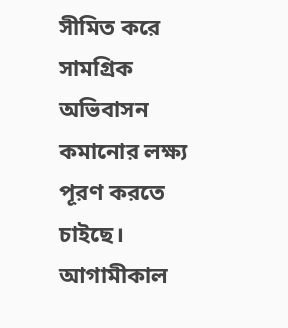সীমিত করে সামগ্রিক অভিবাসন কমানোর লক্ষ্য পূরণ করতে চাইছে। আগামীকাল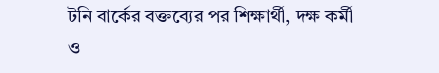টনি বার্কের বক্তব্যের পর শিক্ষার্থী, দক্ষ কর্মী ও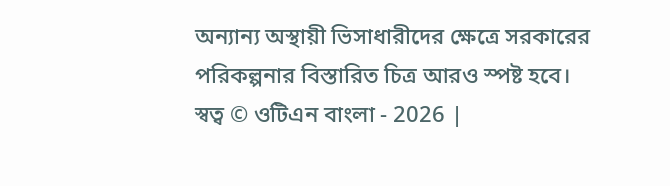অন্যান্য অস্থায়ী ভিসাধারীদের ক্ষেত্রে সরকারের পরিকল্পনার বিস্তারিত চিত্র আরও স্পষ্ট হবে।
স্বত্ব © ওটিএন বাংলা - 2026 |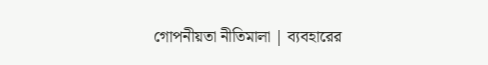গোপনীয়তা নীতিমালা | ব্যবহারের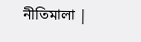নীতিমালা |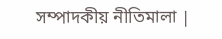সম্পাদকীয় নীতিমালা |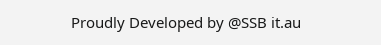Proudly Developed by @SSB it.au